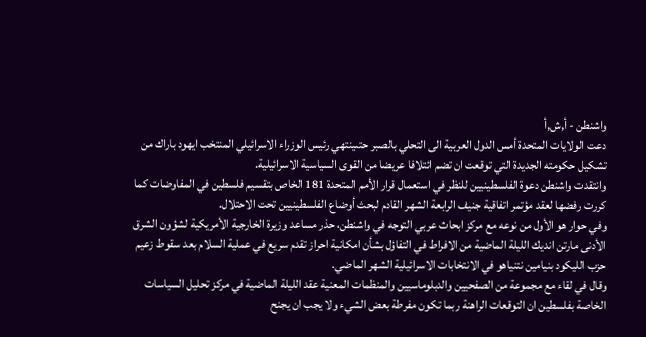واشنطن - أ,ش,أ
دعت الولايات المتحدة أمس الدول العربية الى التحلي بالصبر حتىينتهي رئيس الوزراء الاسرائيلي المنتخب ايهود باراك من تشكيل حكومته الجديدة التي توقعت ان تضم ائتلافا عريضا من القوى السياسية الاسرائيلية.
وانتقدت واشنطن دعوة الفلسطينيين للنظر في استعمال قرار الأمم المتحدة 181 الخاص بتقسيم فلسطين في المفاوضات كما كررت رفضها لعقد مؤتمر اتفاقية جنيف الرابعة الشهر القادم لبحث أوضاع الفلسطينيين تحت الاحتلال.
وفي حوار هو الأول من نوعه مع مركز ابحاث عربي التوجه في واشنطن، حذر مساعد وزيرة الخارجية الأمريكية لشؤون الشرق الأدنى مارتن انديك الليلة الماضية من الافراط في التفاؤل بشأن امكانية احراز تقدم سريع في عملية السلام بعد سقوط زعيم حزب الليكود بنيامين نتنياهو في الانتخابات الاسرائيلية الشهر الماضي.
وقال في لقاء مع مجموعة من الصفحيين والدبلوماسيين والمنظمات المعنية عقد الليلة الماضية في مركز تحليل السياسات الخاصة بفلسطين ان التوقعات الراهنة ربما تكون مفرطة بعض الشيء ولا يجب ان يجنح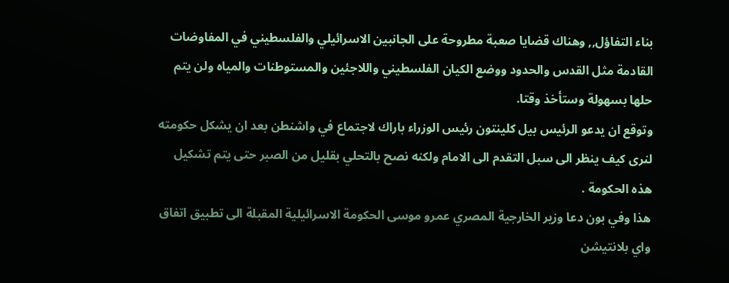بناء التفاؤل,, وهناك قضايا صعبة مطروحة على الجانبين الاسرائيلي والفلسطيني في المفاوضات القادمة مثل القدس والحدود ووضع الكيان الفلسطيني واللاجئين والمستوطنات والمياه ولن يتم حلها بسهولة وستأخذ وقتا.
وتوقع ان يدعو الرئيس بيل كلينتون رئيس الوزراء باراك لاجتماع في واشنطن بعد ان يشكل حكومته لنرى كيف ينظر الى سبل التقدم الى الامام ولكنه نصح بالتحلي بقليل من الصبر حتى يتم تشكيل هذه الحكومة .
هذا وفي بون دعا وزير الخارجية المصري عمرو موسى الحكومة الاسرائيلية المقبلة الى تطبيق اتفاق واي بلانتيشن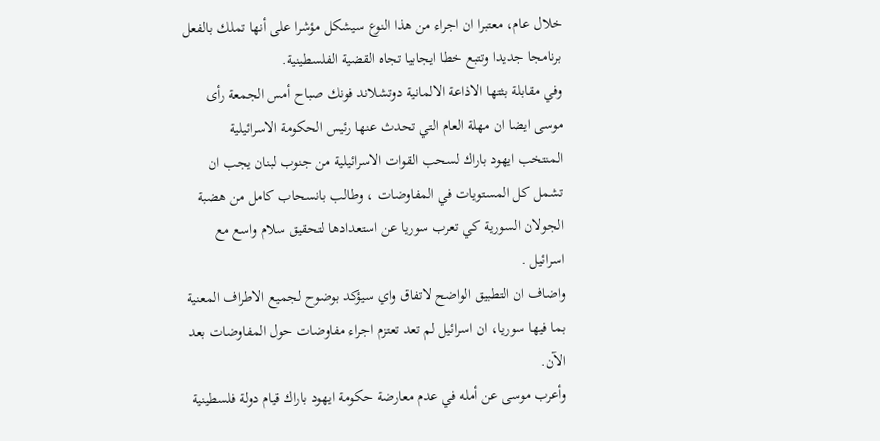خلال عام، معتبرا ان اجراء من هذا النوع سيشكل مؤشرا على أنها تملك بالفعل برنامجا جديدا وتتبع خطا ايجابيا تجاه القضية الفلسطينية.
وفي مقابلة بثتها الاذاعة الالمانية دوتشلاند فونك صباح أمس الجمعة رأى موسى ايضا ان مهلة العام التي تحدث عنها رئيس الحكومة الاسرائيلية المنتخب ايهود باراك لسحب القوات الاسرائيلية من جنوب لبنان يجب ان تشمل كل المستويات في المفاوضات ، وطالب بانسحاب كامل من هضبة الجولان السورية كي تعرب سوريا عن استعدادها لتحقيق سلام واسع مع اسرائيل .
واضاف ان التطبيق الواضح لاتفاق واي سيؤكد بوضوح لجميع الاطراف المعنية بما فيها سوريا، ان اسرائيل لم تعد تعتزم اجراء مفاوضات حول المفاوضات بعد الآن.
وأعرب موسى عن أمله في عدم معارضة حكومة ايهود باراك قيام دولة فلسطينية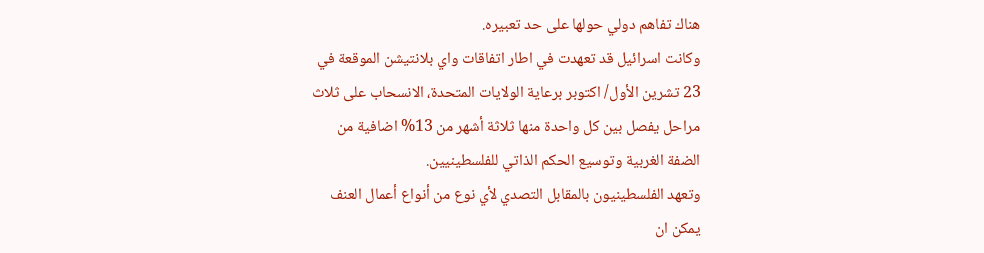هناك تفاهم دولي حولها على حد تعبيره.
وكانت اسرائيل قد تعهدت في اطار اتفاقات واي بلانتيشن الموقعة في 23 تشرين الأول/ اكتوبر برعاية الولايات المتحدة، الانسحاب على ثلاث مراحل يفصل بين كل واحدة منها ثلاثة أشهر من 13% اضافية من الضفة الغربية وتوسيع الحكم الذاتي للفلسطينيين.
وتعهد الفلسطينيون بالمقابل التصدي لأي نوع من أنواع أعمال العنف يمكن ان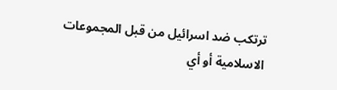ترتكب ضد اسرائيل من قبل المجموعات الاسلامية أو أي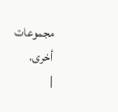مجموعات أخرى.
|